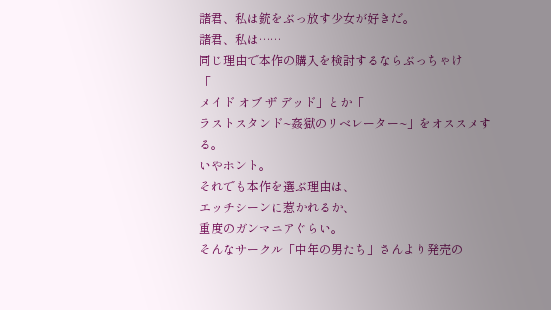諸君、私は銃をぶっ放す少女が好きだ。
諸君、私は……
同じ理由で本作の購入を検討するならぶっちゃけ
「
メイド オブ ザ デッド」とか「
ラストスタンド~姦獄のリベレーター~」をオススメする。
いやホント。
それでも本作を選ぶ理由は、
エッチシーンに惹かれるか、
重度のガンマニアぐらい。
そんなサークル「中年の男たち」さんより発売の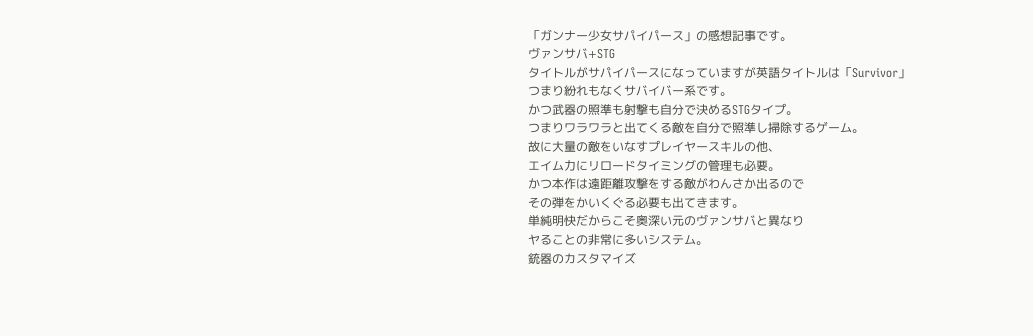「ガンナー少女サパイパース」の感想記事です。
ヴァンサバ+STG
タイトルがサパイパースになっていますが英語タイトルは「Survivor」
つまり紛れもなくサバイバー系です。
かつ武器の照準も射撃も自分で決めるSTGタイプ。
つまりワラワラと出てくる敵を自分で照準し掃除するゲーム。
故に大量の敵をいなすプレイヤースキルの他、
エイム力にリロードタイミングの管理も必要。
かつ本作は遠距離攻撃をする敵がわんさか出るので
その弾をかいくぐる必要も出てきます。
単純明快だからこそ奥深い元のヴァンサバと異なり
ヤることの非常に多いシステム。
銃器のカスタマイズ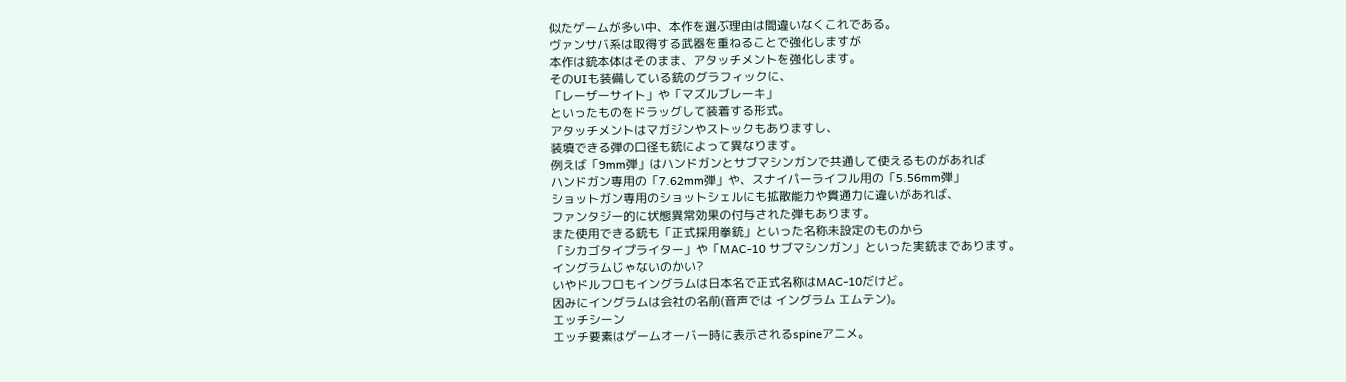似たゲームが多い中、本作を選ぶ理由は間違いなくこれである。
ヴァンサバ系は取得する武器を重ねることで強化しますが
本作は銃本体はそのまま、アタッチメントを強化します。
そのUIも装備している銃のグラフィックに、
「レーザーサイト」や「マズルブレーキ」
といったものをドラッグして装着する形式。
アタッチメントはマガジンやストックもありますし、
装填できる弾の口径も銃によって異なります。
例えば「9mm弾」はハンドガンとサブマシンガンで共通して使えるものがあれば
ハンドガン専用の「7.62mm弾」や、スナイパーライフル用の「5.56mm弾」
ショットガン専用のショットシェルにも拡散能力や貫通力に違いがあれば、
ファンタジー的に状態異常効果の付与された弾もあります。
また使用できる銃も「正式採用拳銃」といった名称未設定のものから
「シカゴタイプライター」や「MAC-10 サブマシンガン」といった実銃まであります。
イングラムじゃないのかい?
いやドルフロもイングラムは日本名で正式名称はMAC-10だけど。
因みにイングラムは会社の名前(音声では イングラム エムテン)。
エッチシーン
エッチ要素はゲームオーバー時に表示されるspineアニメ。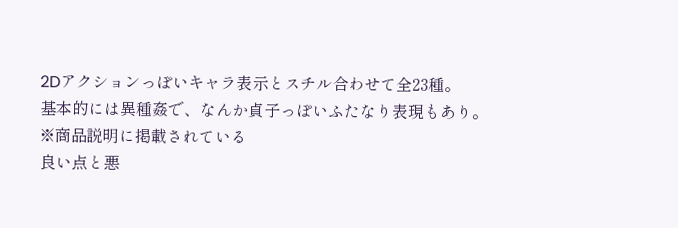2Dアクションっぽいキャラ表示とスチル合わせて全23種。
基本的には異種姦で、なんか貞子っぽいふたなり表現もあり。
※商品説明に掲載されている
良い点と悪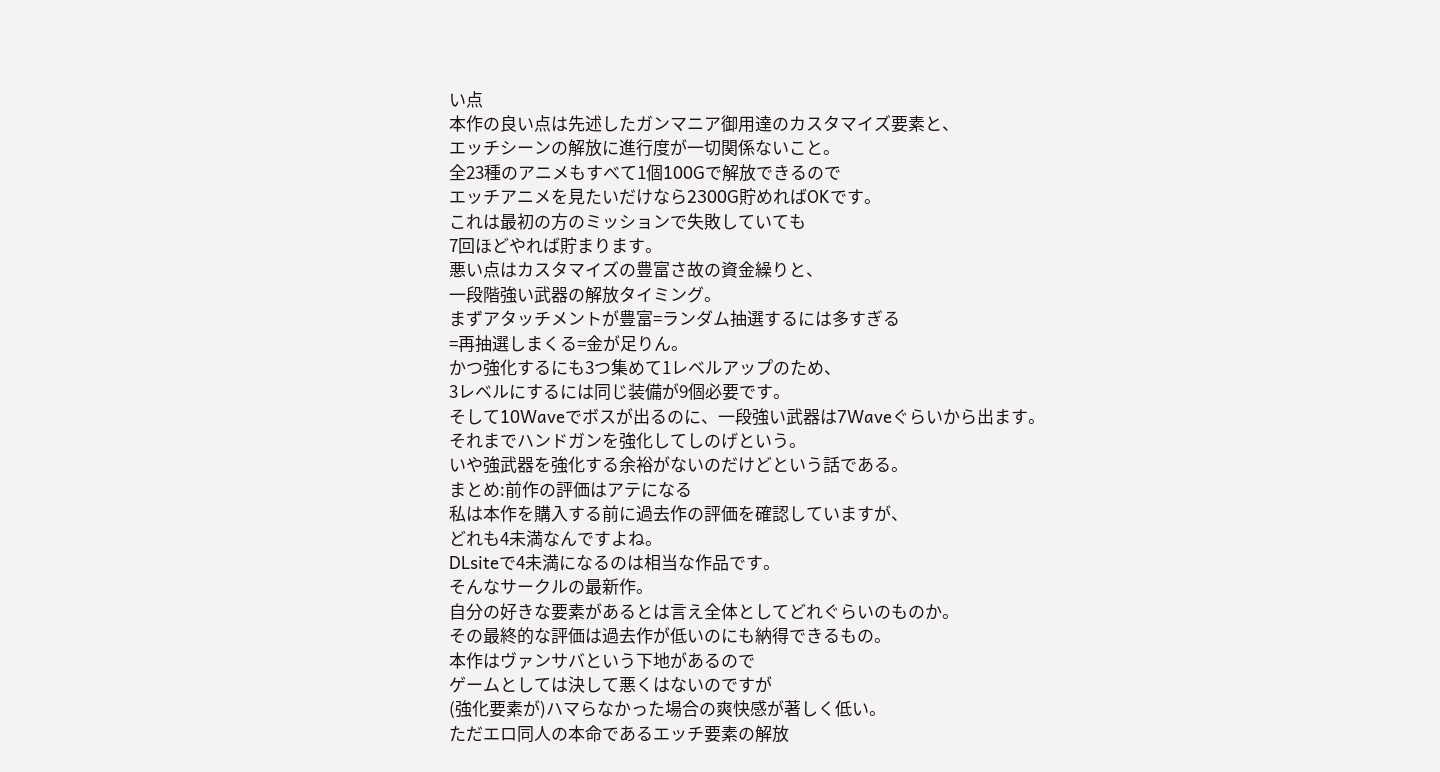い点
本作の良い点は先述したガンマニア御用達のカスタマイズ要素と、
エッチシーンの解放に進行度が一切関係ないこと。
全23種のアニメもすべて1個100Gで解放できるので
エッチアニメを見たいだけなら2300G貯めればOKです。
これは最初の方のミッションで失敗していても
7回ほどやれば貯まります。
悪い点はカスタマイズの豊富さ故の資金繰りと、
一段階強い武器の解放タイミング。
まずアタッチメントが豊富=ランダム抽選するには多すぎる
=再抽選しまくる=金が足りん。
かつ強化するにも3つ集めて1レベルアップのため、
3レベルにするには同じ装備が9個必要です。
そして10Waveでボスが出るのに、一段強い武器は7Waveぐらいから出ます。
それまでハンドガンを強化してしのげという。
いや強武器を強化する余裕がないのだけどという話である。
まとめ:前作の評価はアテになる
私は本作を購入する前に過去作の評価を確認していますが、
どれも4未満なんですよね。
DLsiteで4未満になるのは相当な作品です。
そんなサークルの最新作。
自分の好きな要素があるとは言え全体としてどれぐらいのものか。
その最終的な評価は過去作が低いのにも納得できるもの。
本作はヴァンサバという下地があるので
ゲームとしては決して悪くはないのですが
(強化要素が)ハマらなかった場合の爽快感が著しく低い。
ただエロ同人の本命であるエッチ要素の解放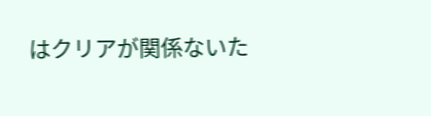はクリアが関係ないた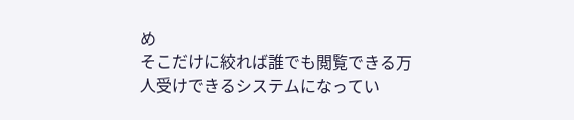め
そこだけに絞れば誰でも閲覧できる万人受けできるシステムになってい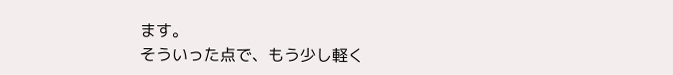ます。
そういった点で、もう少し軽く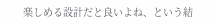楽しめる設計だと良いよね、という結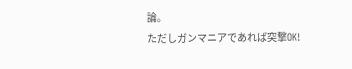論。
ただしガンマニアであれば突撃OK!